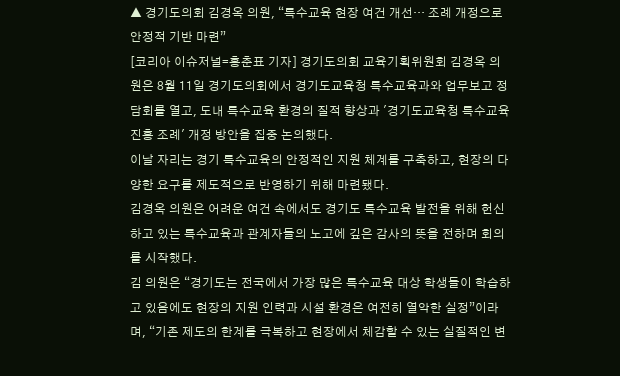▲ 경기도의회 김경옥 의원, “특수교육 현장 여건 개선… 조례 개정으로 안정적 기반 마련”
[코리아 이슈저널=홍춘표 기자] 경기도의회 교육기획위원회 김경옥 의원은 8월 11일 경기도의회에서 경기도교육청 특수교육과와 업무보고 정담회를 열고, 도내 특수교육 환경의 질적 향상과 '경기도교육청 특수교육 진흥 조례' 개정 방안을 집중 논의했다.
이날 자리는 경기 특수교육의 안정적인 지원 체계를 구축하고, 현장의 다양한 요구를 제도적으로 반영하기 위해 마련됐다.
김경옥 의원은 어려운 여건 속에서도 경기도 특수교육 발전을 위해 헌신하고 있는 특수교육과 관계자들의 노고에 깊은 감사의 뜻을 전하며 회의를 시작했다.
김 의원은 “경기도는 전국에서 가장 많은 특수교육 대상 학생들이 학습하고 있음에도 현장의 지원 인력과 시설 환경은 여전히 열악한 실정”이라며, “기존 제도의 한계를 극복하고 현장에서 체감할 수 있는 실질적인 변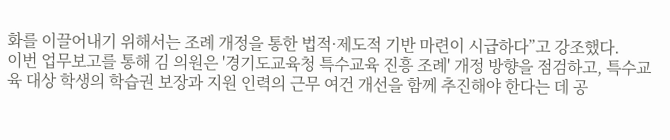화를 이끌어내기 위해서는 조례 개정을 통한 법적·제도적 기반 마련이 시급하다”고 강조했다.
이번 업무보고를 통해 김 의원은 '경기도교육청 특수교육 진흥 조례' 개정 방향을 점검하고, 특수교육 대상 학생의 학습권 보장과 지원 인력의 근무 여건 개선을 함께 추진해야 한다는 데 공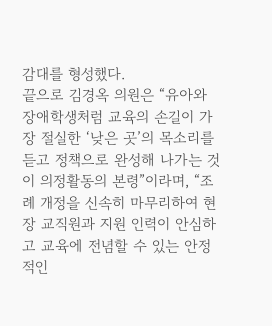감대를 형성했다.
끝으로 김경옥 의원은 “유아와 장애학생처럼 교육의 손길이 가장 절실한 ‘낮은 곳’의 목소리를 듣고 정책으로 완성해 나가는 것이 의정활동의 본령”이라며, “조례 개정을 신속히 마무리하여 현장 교직원과 지원 인력이 안심하고 교육에 전념할 수 있는 안정적인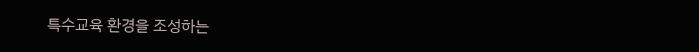특수교육 환경을 조성하는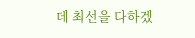데 최선을 다하겠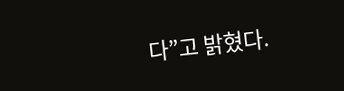다”고 밝혔다.